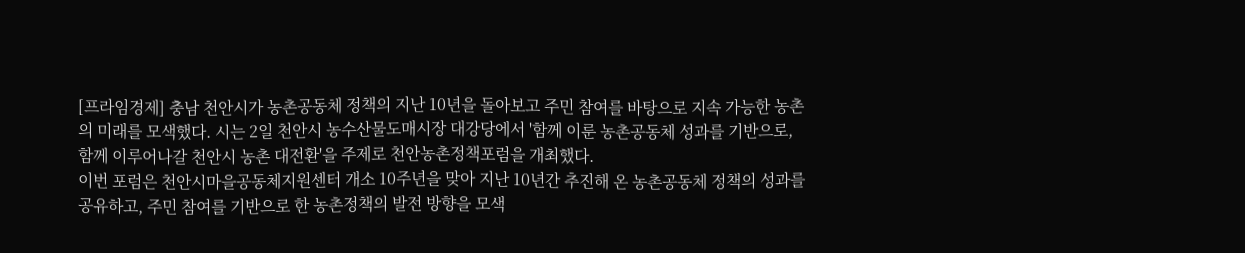[프라임경제] 충남 천안시가 농촌공동체 정책의 지난 10년을 돌아보고 주민 참여를 바탕으로 지속 가능한 농촌의 미래를 모색했다. 시는 2일 천안시 농수산물도매시장 대강당에서 '함께 이룬 농촌공동체 성과를 기반으로, 함께 이루어나갈 천안시 농촌 대전환'을 주제로 천안농촌정책포럼을 개최했다.
이번 포럼은 천안시마을공동체지원센터 개소 10주년을 맞아 지난 10년간 추진해 온 농촌공동체 정책의 성과를 공유하고, 주민 참여를 기반으로 한 농촌정책의 발전 방향을 모색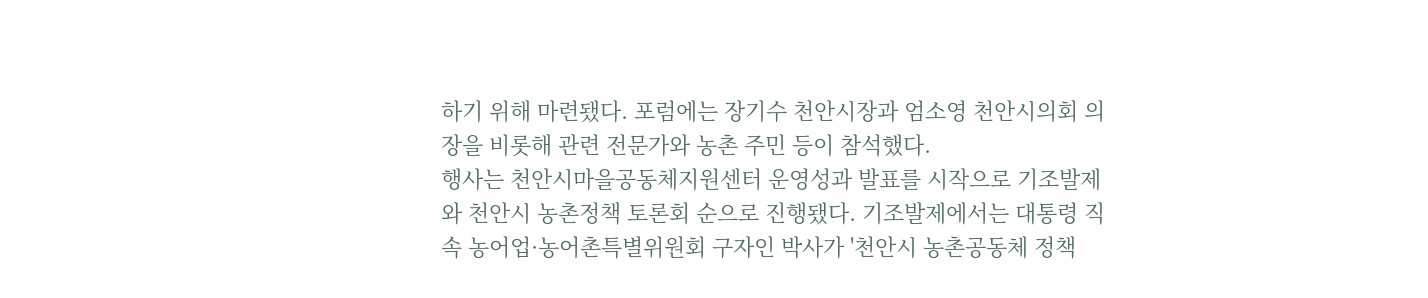하기 위해 마련됐다. 포럼에는 장기수 천안시장과 엄소영 천안시의회 의장을 비롯해 관련 전문가와 농촌 주민 등이 참석했다.
행사는 천안시마을공동체지원센터 운영성과 발표를 시작으로 기조발제와 천안시 농촌정책 토론회 순으로 진행됐다. 기조발제에서는 대통령 직속 농어업·농어촌특별위원회 구자인 박사가 '천안시 농촌공동체 정책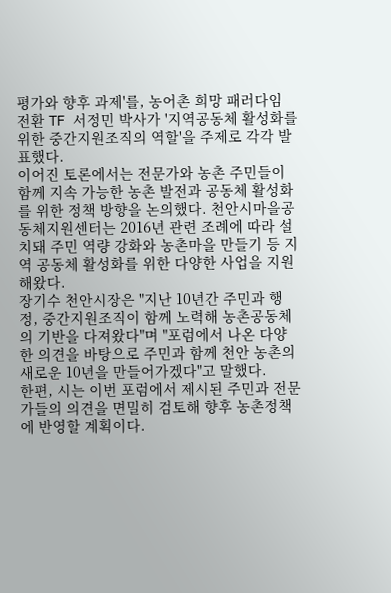평가와 향후 과제'를, 농어촌 희망 패러다임 전환 TF 서정민 박사가 '지역공동체 활성화를 위한 중간지원조직의 역할'을 주제로 각각 발표했다.
이어진 토론에서는 전문가와 농촌 주민들이 함께 지속 가능한 농촌 발전과 공동체 활성화를 위한 정책 방향을 논의했다. 천안시마을공동체지원센터는 2016년 관련 조례에 따라 설치돼 주민 역량 강화와 농촌마을 만들기 등 지역 공동체 활성화를 위한 다양한 사업을 지원해왔다.
장기수 천안시장은 "지난 10년간 주민과 행정, 중간지원조직이 함께 노력해 농촌공동체의 기반을 다져왔다"며 "포럼에서 나온 다양한 의견을 바탕으로 주민과 함께 천안 농촌의 새로운 10년을 만들어가겠다"고 말했다.
한편, 시는 이번 포럼에서 제시된 주민과 전문가들의 의견을 면밀히 검토해 향후 농촌정책에 반영할 계획이다.